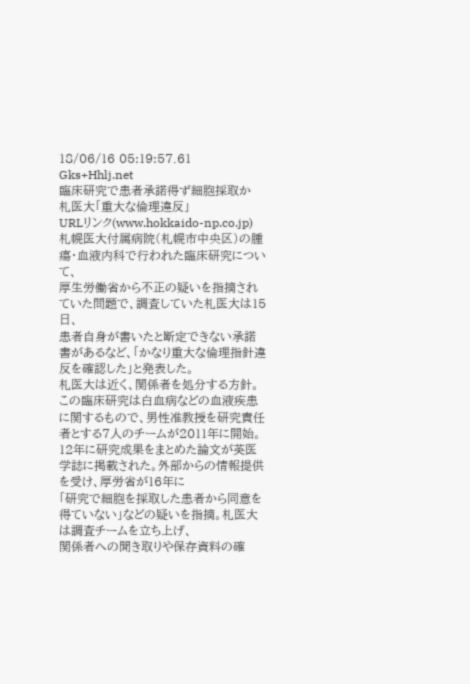18/06/16 05:19:57.61 Gks+Hhlj.net
臨床研究で患者承諾得ず細胞採取か 札医大「重大な倫理違反」
URLリンク(www.hokkaido-np.co.jp)
札幌医大付属病院(札幌市中央区)の腫瘍・血液内科で行われた臨床研究について、
厚生労働省から不正の疑いを指摘されていた問題で、調査していた札医大は15日、
患者自身が書いたと断定できない承諾書があるなど、「かなり重大な倫理指針違反を確認した」と発表した。
札医大は近く、関係者を処分する方針。
この臨床研究は白血病などの血液疾患に関するもので、男性准教授を研究責任者とする7人のチームが2011年に開始。
12年に研究成果をまとめた論文が英医学誌に掲載された。外部からの情報提供を受け、厚労省が16年に
「研究で細胞を採取した患者から同意を得ていない」などの疑いを指摘。札医大は調査チームを立ち上げ、
関係者への聞き取りや保存資料の確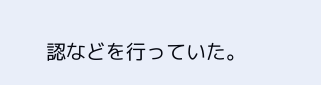認などを行っていた。